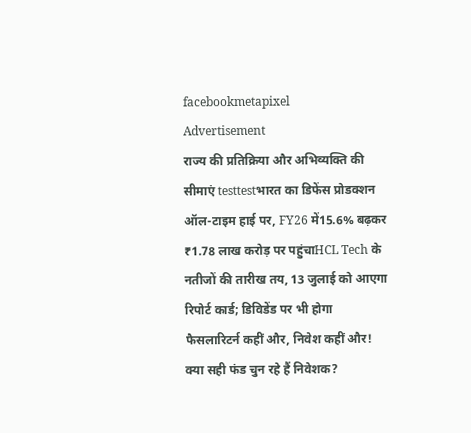facebookmetapixel
Advertisement
राज्य की प्रतिक्रिया और अभिव्यक्ति की सीमाएं testtestभारत का डिफेंस प्रोडक्शन ऑल-टाइम हाई पर, FY26 में15.6% बढ़कर ₹1.78 लाख करोड़ पर पहुंचाHCL Tech के नतीजों की तारीख तय, 13 जुलाई को आएगा रिपोर्ट कार्ड; डिविडेंड पर भी होगा फैसलारिटर्न कहीं और, निवेश कहीं और! क्या सही फंड चुन रहे हैं निवेशक?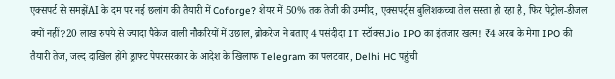एक्सपर्ट से समझेंAI के दम पर नई छलांग की तैयारी में Coforge? शेयर में 50% तक तेजी की उम्मीद, एक्सपर्ट्स बुलिशकच्चा तेल सस्ता हो रहा है, फिर पेट्रोल-डीजल क्यों नहीं?20 लाख रुपये से ज्यादा पैकेज वाली नौकरियों में उछाल, ब्रोकरेज ने बताए 4 पसंदीदा IT स्टॉक्सJio IPO का इंतजार खत्म! ₹4 अरब के मेगा IPO की तैयारी तेज, जल्द दाखिल होंगे ड्राफ्ट पेपरसरकार के आदेश के खिलाफ Telegram का पलटवार, Delhi HC पहुंची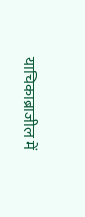याचिकाब्राजील में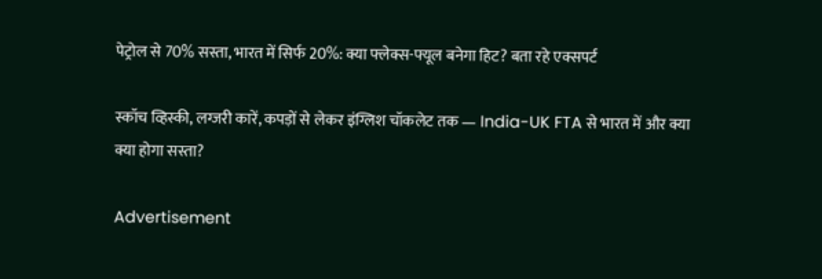पेट्रोल से 70% सस्ता, भारत में सिर्फ 20%: क्या फ्लेक्स-फ्यूल बनेगा हिट? बता रहे एक्सपर्ट

स्कॉच व्हिस्की, लग्जरी कारें, कपड़ों से लेकर इंग्लिश चॉकलेट तक — India-UK FTA से भारत में और क्या क्या होगा सस्ता?

Advertisement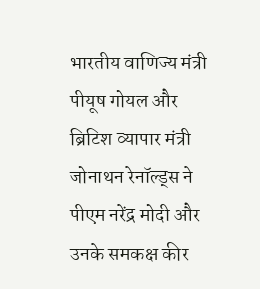भारतीय वाणिज्य मंत्री पीयूष गोयल और ब्रिटिश व्यापार मंत्री जोनाथन रेनॉल्ड्स ने पीएम नरेंद्र मोदी और उनके समकक्ष कीर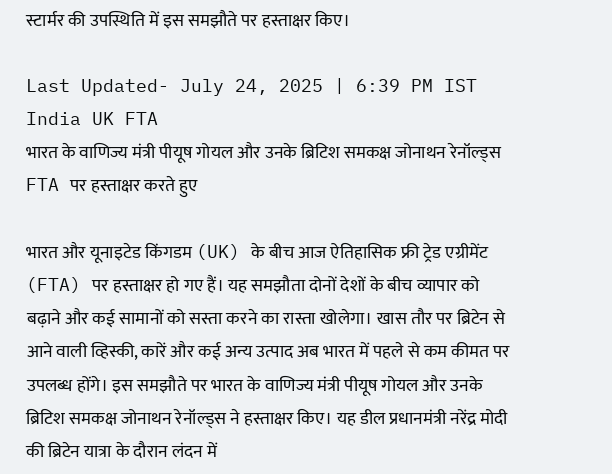स्टार्मर की उपस्थिति में इस समझौते पर हस्ताक्षर किए।

Last Updated- July 24, 2025 | 6:39 PM IST
India UK FTA
भारत के वाणिज्य मंत्री पीयूष गोयल और उनके ब्रिटिश समकक्ष जोनाथन रेनॉल्ड्स FTA पर हस्ताक्षर करते हुए

भारत और यूनाइटेड किंगडम (UK) के बीच आज ऐतिहासिक फ्री ट्रेड एग्रीमेंट (FTA) पर हस्ताक्षर हो गए हैं। यह समझौता दोनों देशों के बीच व्यापार को बढ़ाने और कई सामानों को सस्ता करने का रास्ता खोलेगा। खास तौर पर ब्रिटेन से आने वाली व्हिस्की, कारें और कई अन्य उत्पाद अब भारत में पहले से कम कीमत पर उपलब्ध होंगे। इस समझौते पर भारत के वाणिज्य मंत्री पीयूष गोयल और उनके ब्रिटिश समकक्ष जोनाथन रेनॉल्ड्स ने हस्ताक्षर किए। यह डील प्रधानमंत्री नरेंद्र मोदी की ब्रिटेन यात्रा के दौरान लंदन में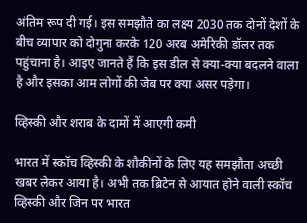अंतिम रूप दी गई। इस समझौते का लक्ष्य 2030 तक दोनों देशों के बीच व्यापार को दोगुना करके 120 अरब अमेरिकी डॉलर तक पहुंचाना है। आइए जानते हैं कि इस डील से क्या-क्या बदलने वाला है और इसका आम लोगों की जेब पर क्या असर पड़ेगा।

व्हिस्की और शराब के दामों में आएगी कमी

भारत में स्कॉच व्हिस्की के शौकीनों के लिए यह समझौता अच्छी खबर लेकर आया है। अभी तक ब्रिटेन से आयात होने वाली स्कॉच व्हिस्की और जिन पर भारत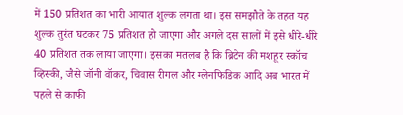में 150 प्रतिशत का भारी आयात शुल्क लगता था। इस समझौते के तहत यह शुल्क तुरंत घटकर 75 प्रतिशत हो जाएगा और अगले दस सालों में इसे धीरे-धीरे 40 प्रतिशत तक लाया जाएगा। इसका मतलब है कि ब्रिटेन की मशहूर स्कॉच व्हिस्की, जैसे जॉनी वॉकर, चिवास रीगल और ग्लेनफिडिक आदि अब भारत में पहले से काफी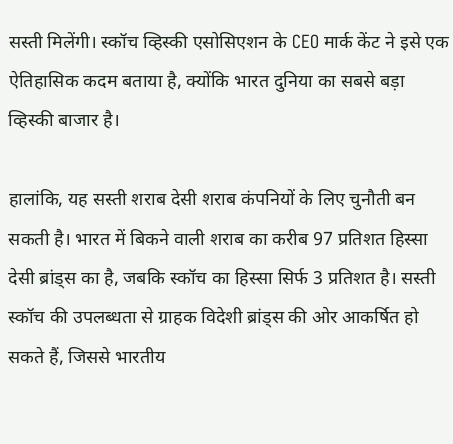सस्ती मिलेंगी। स्कॉच व्हिस्की एसोसिएशन के CEO मार्क केंट ने इसे एक ऐतिहासिक कदम बताया है, क्योंकि भारत दुनिया का सबसे बड़ा व्हिस्की बाजार है।

हालांकि, यह सस्ती शराब देसी शराब कंपनियों के लिए चुनौती बन सकती है। भारत में बिकने वाली शराब का करीब 97 प्रतिशत हिस्सा देसी ब्रांड्स का है, जबकि स्कॉच का हिस्सा सिर्फ 3 प्रतिशत है। सस्ती स्कॉच की उपलब्धता से ग्राहक विदेशी ब्रांड्स की ओर आकर्षित हो सकते हैं, जिससे भारतीय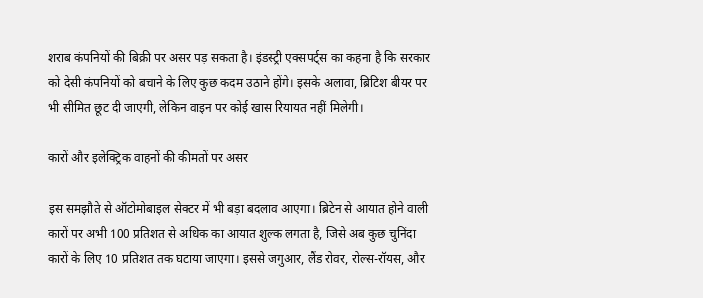शराब कंपनियों की बिक्री पर असर पड़ सकता है। इंडस्ट्री एक्सपर्ट्स का कहना है कि सरकार को देसी कंपनियों को बचाने के लिए कुछ कदम उठाने होंगे। इसके अलावा, ब्रिटिश बीयर पर भी सीमित छूट दी जाएगी, लेकिन वाइन पर कोई खास रियायत नहीं मिलेगी।

कारों और इलेक्ट्रिक वाहनों की कीमतों पर असर

इस समझौते से ऑटोमोबाइल सेक्टर में भी बड़ा बदलाव आएगा। ब्रिटेन से आयात होने वाली कारों पर अभी 100 प्रतिशत से अधिक का आयात शुल्क लगता है, जिसे अब कुछ चुनिंदा कारों के लिए 10 प्रतिशत तक घटाया जाएगा। इससे जगुआर, लैंड रोवर, रोल्स-रॉयस, और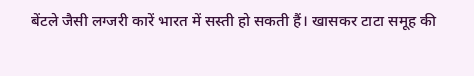बेंटले जैसी लग्जरी कारें भारत में सस्ती हो सकती हैं। खासकर टाटा समूह की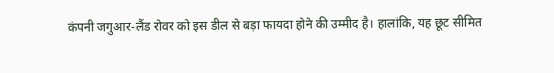कंपनी जगुआर-लैंड रोवर को इस डील से बड़ा फायदा होने की उम्मीद है। हालांकि, यह छूट सीमित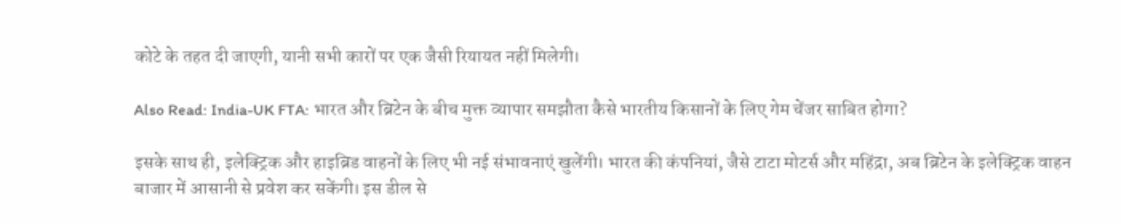कोटे के तहत दी जाएगी, यानी सभी कारों पर एक जैसी रियायत नहीं मिलेगी।

Also Read: India-UK FTA: भारत और ब्रिटेन के बीच मुक्त व्यापार समझौता कैसे भारतीय किसानों के लिए गेम चेंजर साबित होगा?

इसके साथ ही, इलेक्ट्रिक और हाइब्रिड वाहनों के लिए भी नई संभावनाएं खुलेंगी। भारत की कंपनियां, जैसे टाटा मोटर्स और महिंद्रा, अब ब्रिटेन के इलेक्ट्रिक वाहन बाजार में आसानी से प्रवेश कर सकेंगी। इस डील से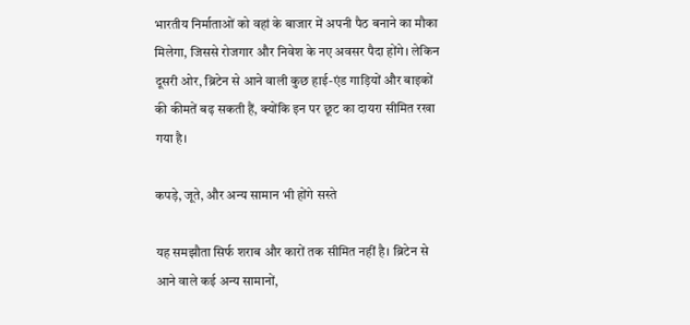भारतीय निर्माताओं को वहां के बाजार में अपनी पैठ बनाने का मौका मिलेगा, जिससे रोजगार और निवेश के नए अवसर पैदा होंगे। लेकिन दूसरी ओर, ब्रिटेन से आने वाली कुछ हाई-एंड गाड़ियों और बाइकों की कीमतें बढ़ सकती हैं, क्योंकि इन पर छूट का दायरा सीमित रखा गया है।

कपड़े, जूते, और अन्य सामान भी होंगे सस्ते

यह समझौता सिर्फ शराब और कारों तक सीमित नहीं है। ब्रिटेन से आने वाले कई अन्य सामानों,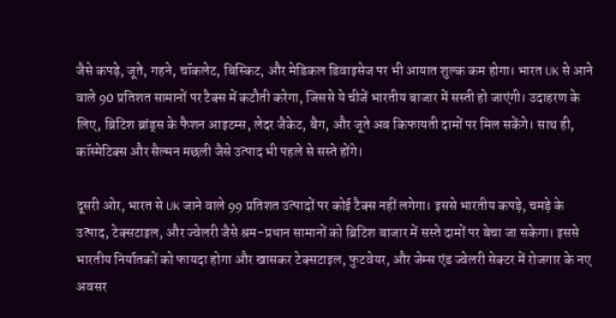जैसे कपड़े, जूते, गहने, चॉकलेट, बिस्किट, और मेडिकल डिवाइसेज पर भी आयात शुल्क कम होगा। भारत UK से आने वाले 90 प्रतिशत सामानों पर टैक्स में कटौती करेगा, जिससे ये चीजें भारतीय बाजार में सस्ती हो जाएंगी। उदाहरण के लिए, ब्रिटिश ब्रांड्स के फैशन आइटम्स, लेदर जैकेट, बैग, और जूते अब किफायती दामों पर मिल सकेंगे। साथ ही, कॉस्मेटिक्स और सैल्मन मछली जैसे उत्पाद भी पहले से सस्ते होंगे।

दूसरी ओर, भारत से UK जाने वाले 99 प्रतिशत उत्पादों पर कोई टैक्स नहीं लगेगा। इससे भारतीय कपड़े, चमड़े के उत्पाद, टेक्सटाइल, और ज्वेलरी जैसे श्रम-प्रधान सामानों को ब्रिटिश बाजार में सस्ते दामों पर बेचा जा सकेगा। इससे भारतीय निर्यातकों को फायदा होगा और खासकर टेक्सटाइल, फुटवेयर, और जेम्स एंड ज्वेलरी सेक्टर में रोजगार के नए अवसर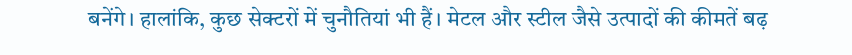बनेंगे। हालांकि, कुछ सेक्टरों में चुनौतियां भी हैं। मेटल और स्टील जैसे उत्पादों की कीमतें बढ़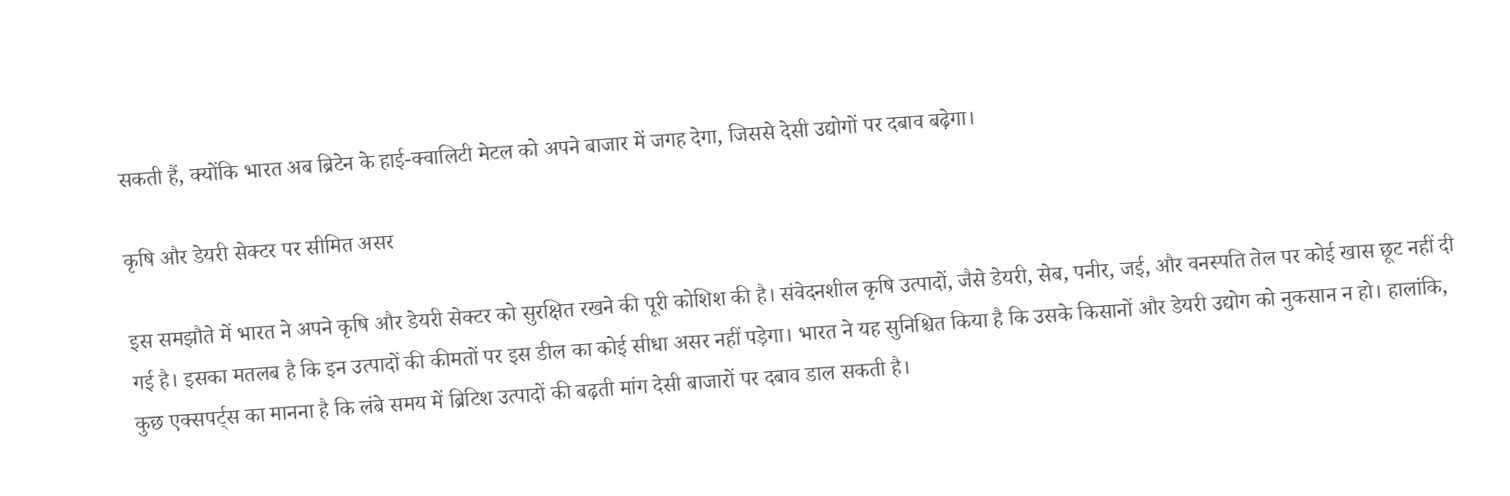सकती हैं, क्योंकि भारत अब ब्रिटेन के हाई-क्वालिटी मेटल को अपने बाजार में जगह देगा, जिससे देसी उद्योगों पर दबाव बढ़ेगा।

कृषि और डेयरी सेक्टर पर सीमित असर

इस समझौते में भारत ने अपने कृषि और डेयरी सेक्टर को सुरक्षित रखने की पूरी कोशिश की है। संवेदनशील कृषि उत्पादों, जैसे डेयरी, सेब, पनीर, जई, और वनस्पति तेल पर कोई खास छूट नहीं दी गई है। इसका मतलब है कि इन उत्पादों की कीमतों पर इस डील का कोई सीधा असर नहीं पड़ेगा। भारत ने यह सुनिश्चित किया है कि उसके किसानों और डेयरी उद्योग को नुकसान न हो। हालांकि, कुछ एक्सपर्ट्स का मानना है कि लंबे समय में ब्रिटिश उत्पादों की बढ़ती मांग देसी बाजारों पर दबाव डाल सकती है।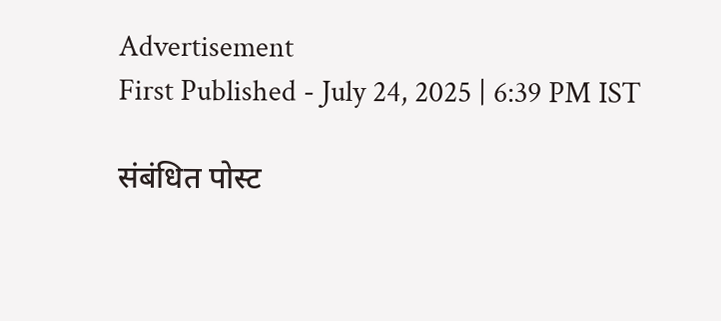Advertisement
First Published - July 24, 2025 | 6:39 PM IST

संबंधित पोस्ट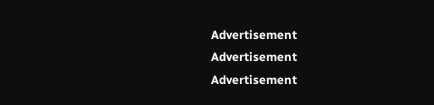Advertisement
Advertisement
Advertisement